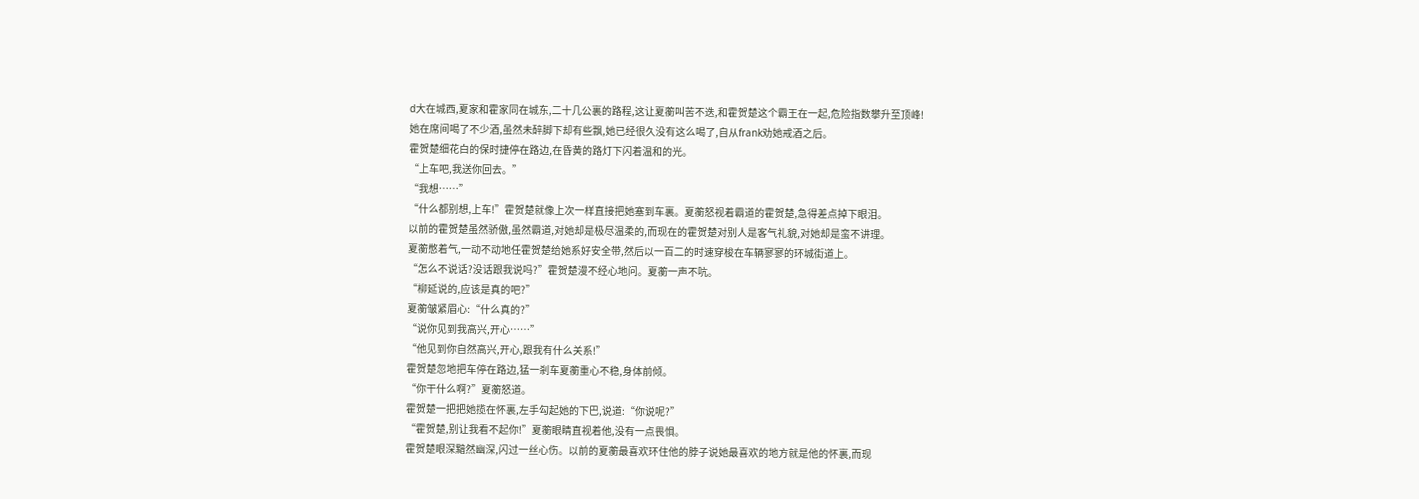d大在城西,夏家和霍家同在城东,二十几公裏的路程,这让夏蘅叫苦不迭,和霍贺楚这个霸王在一起,危险指数攀升至顶峰!
她在席间喝了不少酒,虽然未醉脚下却有些飘,她已经很久没有这么喝了,自从frank劝她戒酒之后。
霍贺楚细花白的保时捷停在路边,在昏黄的路灯下闪着温和的光。
“上车吧,我送你回去。”
“我想……”
“什么都别想,上车!”霍贺楚就像上次一样直接把她塞到车裏。夏蘅怒视着霸道的霍贺楚,急得差点掉下眼泪。
以前的霍贺楚虽然骄傲,虽然霸道,对她却是极尽温柔的,而现在的霍贺楚对别人是客气礼貌,对她却是蛮不讲理。
夏蘅憋着气,一动不动地任霍贺楚给她系好安全带,然后以一百二的时速穿梭在车辆寥寥的环城街道上。
“怎么不说话?没话跟我说吗?”霍贺楚漫不经心地问。夏蘅一声不吭。
“柳延说的,应该是真的吧?”
夏蘅皱紧眉心:“什么真的?”
“说你见到我高兴,开心……”
“他见到你自然高兴,开心,跟我有什么关系!”
霍贺楚忽地把车停在路边,猛一剎车夏蘅重心不稳,身体前倾。
“你干什么啊?”夏蘅怒道。
霍贺楚一把把她揽在怀裏,左手勾起她的下巴,说道:“你说呢?”
“霍贺楚,别让我看不起你!”夏蘅眼睛直视着他,没有一点畏惧。
霍贺楚眼深黯然幽深,闪过一丝心伤。以前的夏蘅最喜欢环住他的脖子说她最喜欢的地方就是他的怀裏,而现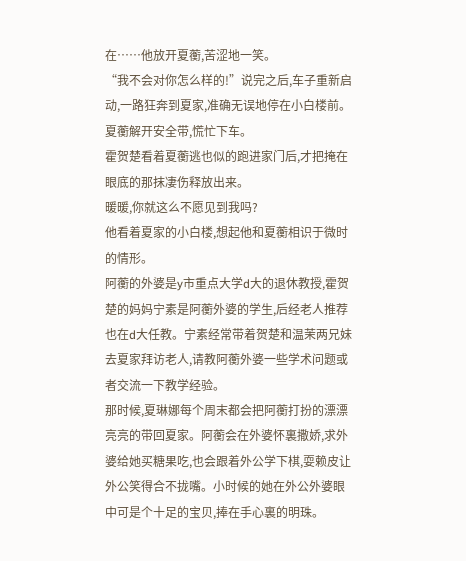在……他放开夏蘅,苦涩地一笑。
“我不会对你怎么样的!”说完之后,车子重新启动,一路狂奔到夏家,准确无误地停在小白楼前。夏蘅解开安全带,慌忙下车。
霍贺楚看着夏蘅逃也似的跑进家门后,才把掩在眼底的那抹凄伤释放出来。
暖暖,你就这么不愿见到我吗?
他看着夏家的小白楼,想起他和夏蘅相识于微时的情形。
阿蘅的外婆是y市重点大学d大的退休教授,霍贺楚的妈妈宁素是阿蘅外婆的学生,后经老人推荐也在d大任教。宁素经常带着贺楚和温茉两兄妹去夏家拜访老人,请教阿蘅外婆一些学术问题或者交流一下教学经验。
那时候,夏琳娜每个周末都会把阿蘅打扮的漂漂亮亮的带回夏家。阿蘅会在外婆怀裏撒娇,求外婆给她买糖果吃,也会跟着外公学下棋,耍赖皮让外公笑得合不拢嘴。小时候的她在外公外婆眼中可是个十足的宝贝,捧在手心裏的明珠。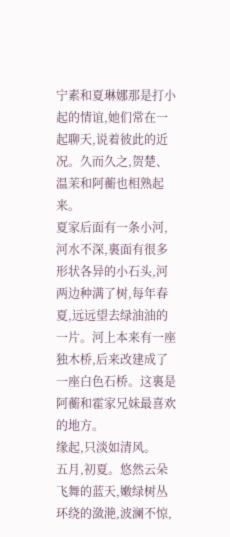宁素和夏琳娜那是打小起的情谊,她们常在一起聊天,说着彼此的近况。久而久之,贺楚、温茉和阿蘅也相熟起来。
夏家后面有一条小河,河水不深,裏面有很多形状各异的小石头,河两边种满了树,每年春夏,远远望去绿油油的一片。河上本来有一座独木桥,后来改建成了一座白色石桥。这裏是阿蘅和霍家兄妹最喜欢的地方。
缘起,只淡如清风。
五月,初夏。悠然云朵飞舞的蓝天,嫩绿树丛环绕的潋滟,波澜不惊,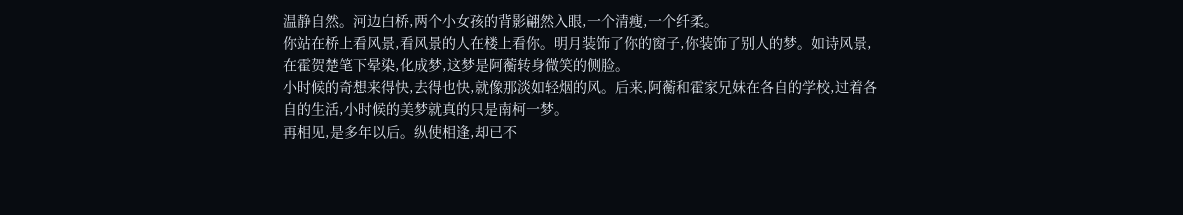温静自然。河边白桥,两个小女孩的背影翩然入眼,一个清瘦,一个纤柔。
你站在桥上看风景,看风景的人在楼上看你。明月装饰了你的窗子,你装饰了别人的梦。如诗风景,在霍贺楚笔下晕染,化成梦,这梦是阿蘅转身微笑的侧脸。
小时候的奇想来得快,去得也快,就像那淡如轻烟的风。后来,阿蘅和霍家兄妹在各自的学校,过着各自的生活,小时候的美梦就真的只是南柯一梦。
再相见,是多年以后。纵使相逢,却已不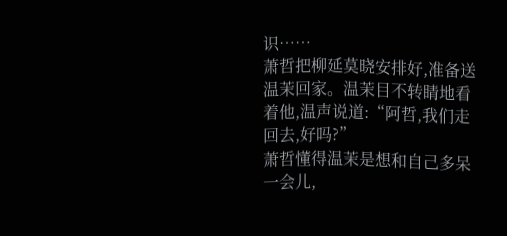识……
萧哲把柳延莫晓安排好,准备送温茉回家。温茉目不转睛地看着他,温声说道:“阿哲,我们走回去,好吗?”
萧哲懂得温茉是想和自己多呆一会儿,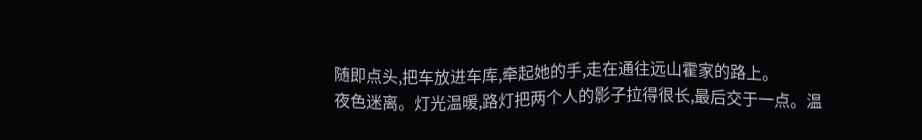随即点头,把车放进车库,牵起她的手,走在通往远山霍家的路上。
夜色迷离。灯光温暖,路灯把两个人的影子拉得很长,最后交于一点。温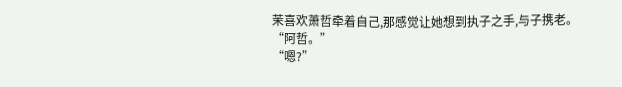茉喜欢萧哲牵着自己,那感觉让她想到执子之手,与子携老。
“阿哲。”
“嗯?”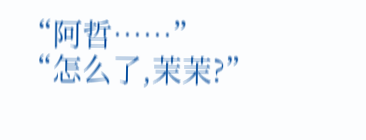“阿哲……”
“怎么了,茉茉?”